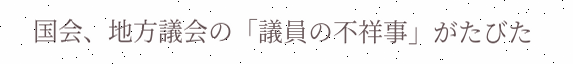国会、地方議会の「議員の不祥事」がたびた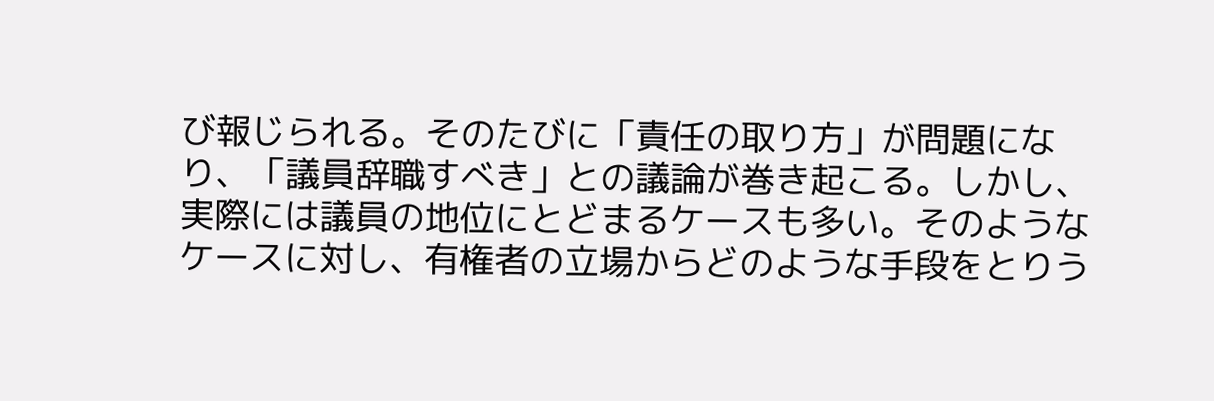び報じられる。そのたびに「責任の取り方」が問題になり、「議員辞職すべき」との議論が巻き起こる。しかし、実際には議員の地位にとどまるケースも多い。そのようなケースに対し、有権者の立場からどのような手段をとりう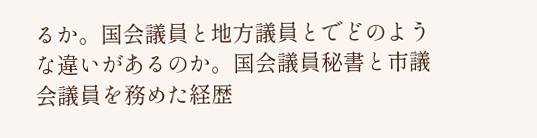るか。国会議員と地方議員とでどのような違いがあるのか。国会議員秘書と市議会議員を務めた経歴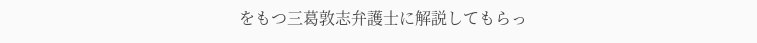をもつ三葛敦志弁護士に解説してもらっ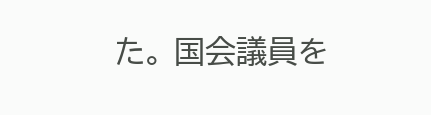た。 国会議員を